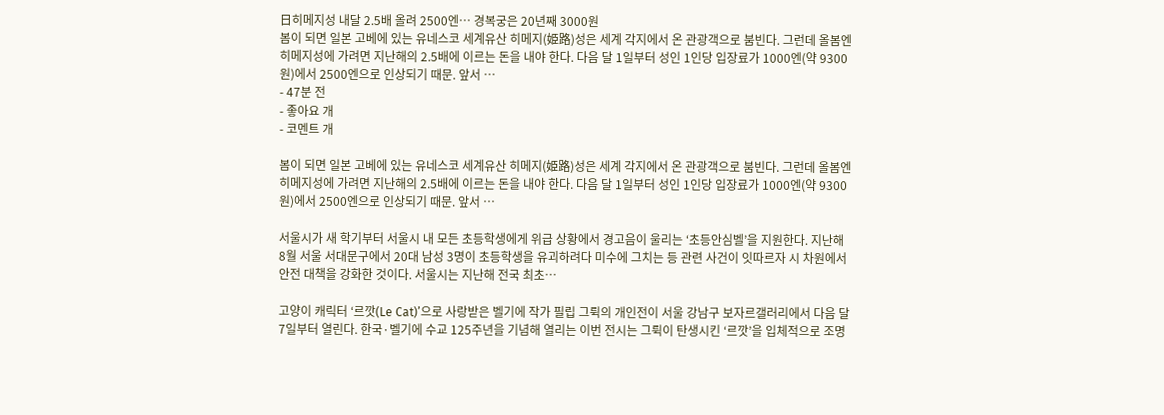日히메지성 내달 2.5배 올려 2500엔… 경복궁은 20년째 3000원
봄이 되면 일본 고베에 있는 유네스코 세계유산 히메지(姫路)성은 세계 각지에서 온 관광객으로 붐빈다. 그런데 올봄엔 히메지성에 가려면 지난해의 2.5배에 이르는 돈을 내야 한다. 다음 달 1일부터 성인 1인당 입장료가 1000엔(약 9300원)에서 2500엔으로 인상되기 때문. 앞서 …
- 47분 전
- 좋아요 개
- 코멘트 개

봄이 되면 일본 고베에 있는 유네스코 세계유산 히메지(姫路)성은 세계 각지에서 온 관광객으로 붐빈다. 그런데 올봄엔 히메지성에 가려면 지난해의 2.5배에 이르는 돈을 내야 한다. 다음 달 1일부터 성인 1인당 입장료가 1000엔(약 9300원)에서 2500엔으로 인상되기 때문. 앞서 …

서울시가 새 학기부터 서울시 내 모든 초등학생에게 위급 상황에서 경고음이 울리는 ‘초등안심벨’을 지원한다. 지난해 8월 서울 서대문구에서 20대 남성 3명이 초등학생을 유괴하려다 미수에 그치는 등 관련 사건이 잇따르자 시 차원에서 안전 대책을 강화한 것이다. 서울시는 지난해 전국 최초…

고양이 캐릭터 ‘르깟(Le Cat)’으로 사랑받은 벨기에 작가 필립 그뤽의 개인전이 서울 강남구 보자르갤러리에서 다음 달 7일부터 열린다. 한국·벨기에 수교 125주년을 기념해 열리는 이번 전시는 그뤽이 탄생시킨 ‘르깟’을 입체적으로 조명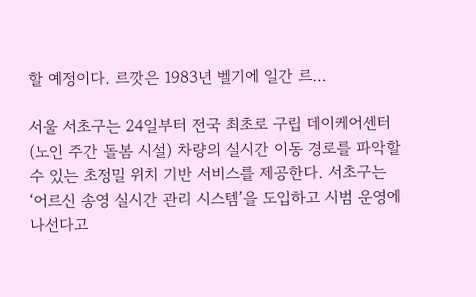할 예정이다. 르깟은 1983년 벨기에 일간 르…

서울 서초구는 24일부터 전국 최초로 구립 데이케어센터(노인 주간 돌봄 시설) 차량의 실시간 이동 경로를 파악할 수 있는 초정밀 위치 기반 서비스를 제공한다. 서초구는 ‘어르신 송영 실시간 관리 시스템’을 도입하고 시범 운영에 나선다고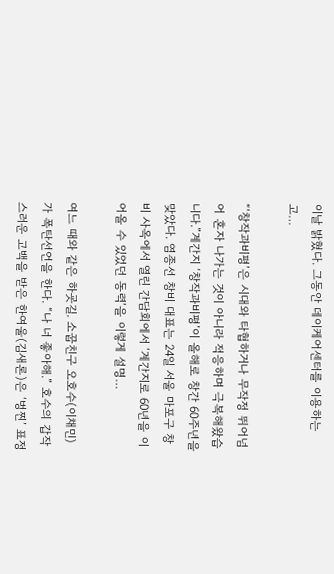이날 밝혔다. 그동안 데이케어센터를 이용하는 고…

“‘창작과비평’은 시대와 타협하거나 무작정 뛰어넘어 혼자 나가는 것이 아니라 적응하며 극복해왔습니다.”계간지 ‘창작과비평’이 올해로 창간 60주년을 맞았다. 염종선 창비 대표는 24일 서울 마포구 창비 사옥에서 열린 간담회에서 ‘계간지로 60년을 이어올 수 있었던 동력’을 이렇게 설명…

여느 때와 같은 하굣길. 소꿉친구 오호수(이채민)가 폭탄선언을 한다. “나 너 좋아해.” 호수의 갑작스러운 고백을 받은 한여울(김새론)은 ‘벙찐’ 표정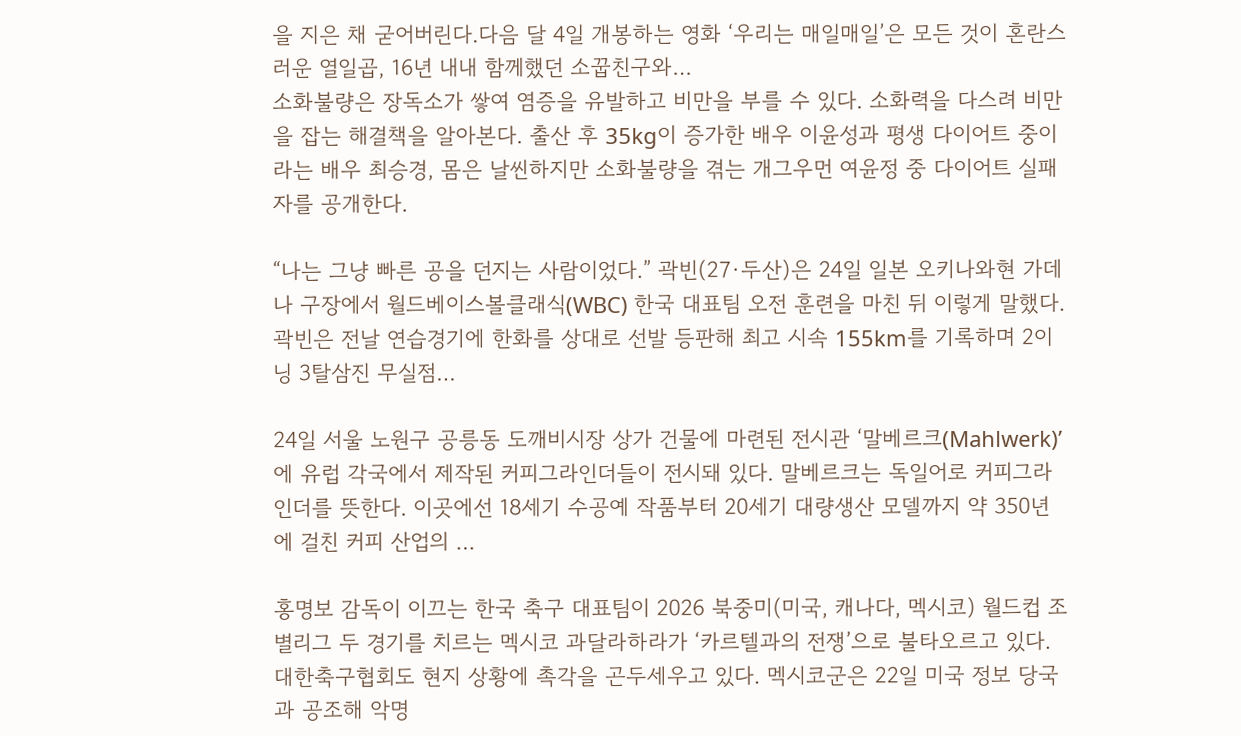을 지은 채 굳어버린다.다음 달 4일 개봉하는 영화 ‘우리는 매일매일’은 모든 것이 혼란스러운 열일곱, 16년 내내 함께했던 소꿉친구와…
소화불량은 장독소가 쌓여 염증을 유발하고 비만을 부를 수 있다. 소화력을 다스려 비만을 잡는 해결책을 알아본다. 출산 후 35kg이 증가한 배우 이윤성과 평생 다이어트 중이라는 배우 최승경, 몸은 날씬하지만 소화불량을 겪는 개그우먼 여윤정 중 다이어트 실패자를 공개한다.

“나는 그냥 빠른 공을 던지는 사람이었다.” 곽빈(27·두산)은 24일 일본 오키나와현 가데나 구장에서 월드베이스볼클래식(WBC) 한국 대표팀 오전 훈련을 마친 뒤 이렇게 말했다. 곽빈은 전날 연습경기에 한화를 상대로 선발 등판해 최고 시속 155km를 기록하며 2이닝 3탈삼진 무실점…

24일 서울 노원구 공릉동 도깨비시장 상가 건물에 마련된 전시관 ‘말베르크(Mahlwerk)’에 유럽 각국에서 제작된 커피그라인더들이 전시돼 있다. 말베르크는 독일어로 커피그라인더를 뜻한다. 이곳에선 18세기 수공예 작품부터 20세기 대량생산 모델까지 약 350년에 걸친 커피 산업의 …

홍명보 감독이 이끄는 한국 축구 대표팀이 2026 북중미(미국, 캐나다, 멕시코) 월드컵 조별리그 두 경기를 치르는 멕시코 과달라하라가 ‘카르텔과의 전쟁’으로 불타오르고 있다. 대한축구협회도 현지 상황에 촉각을 곤두세우고 있다. 멕시코군은 22일 미국 정보 당국과 공조해 악명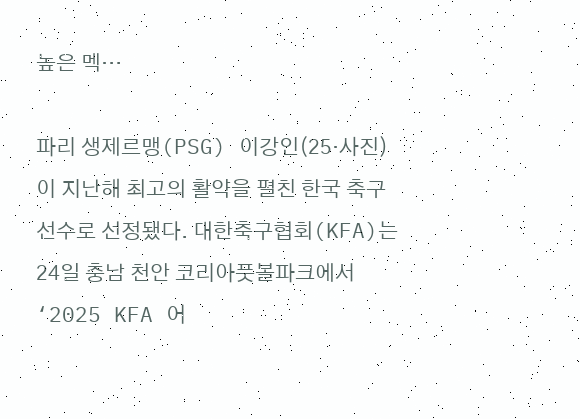높은 멕…

파리 생제르맹(PSG) 이강인(25·사진)이 지난해 최고의 활약을 펼친 한국 축구 선수로 선정됐다. 대한축구협회(KFA)는 24일 충남 천안 코리아풋볼파크에서 ‘2025 KFA 어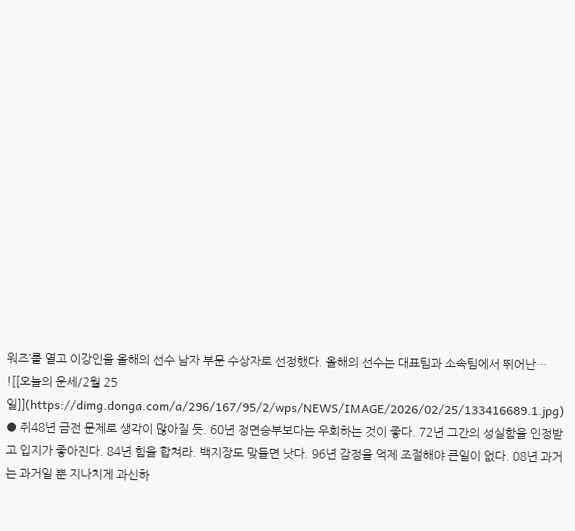워즈’를 열고 이강인을 올해의 선수 남자 부문 수상자로 선정했다. 올해의 선수는 대표팀과 소속팀에서 뛰어난…
![[오늘의 운세/2월 25일]](https://dimg.donga.com/a/296/167/95/2/wps/NEWS/IMAGE/2026/02/25/133416689.1.jpg)
● 쥐48년 금전 문제로 생각이 많아질 듯. 60년 정면승부보다는 우회하는 것이 좋다. 72년 그간의 성실함을 인정받고 입지가 좋아진다. 84년 힘을 합쳐라. 백지장도 맞들면 낫다. 96년 감정을 억제 조절해야 큰일이 없다. 08년 과거는 과거일 뿐 지나치게 과신하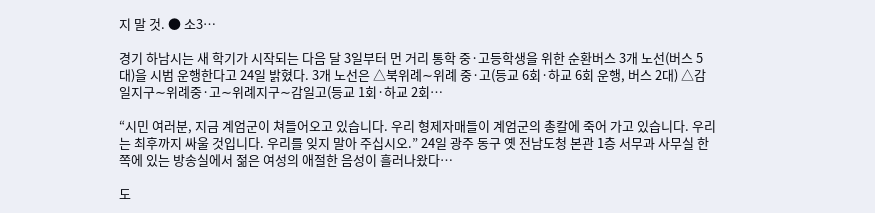지 말 것. ● 소3…

경기 하남시는 새 학기가 시작되는 다음 달 3일부터 먼 거리 통학 중·고등학생을 위한 순환버스 3개 노선(버스 5대)을 시범 운행한다고 24일 밝혔다. 3개 노선은 △북위례∼위례 중·고(등교 6회·하교 6회 운행, 버스 2대) △감일지구∼위례중·고∼위례지구∼감일고(등교 1회·하교 2회…

“시민 여러분, 지금 계엄군이 쳐들어오고 있습니다. 우리 형제자매들이 계엄군의 총칼에 죽어 가고 있습니다. 우리는 최후까지 싸울 것입니다. 우리를 잊지 말아 주십시오.” 24일 광주 동구 옛 전남도청 본관 1층 서무과 사무실 한쪽에 있는 방송실에서 젊은 여성의 애절한 음성이 흘러나왔다…

도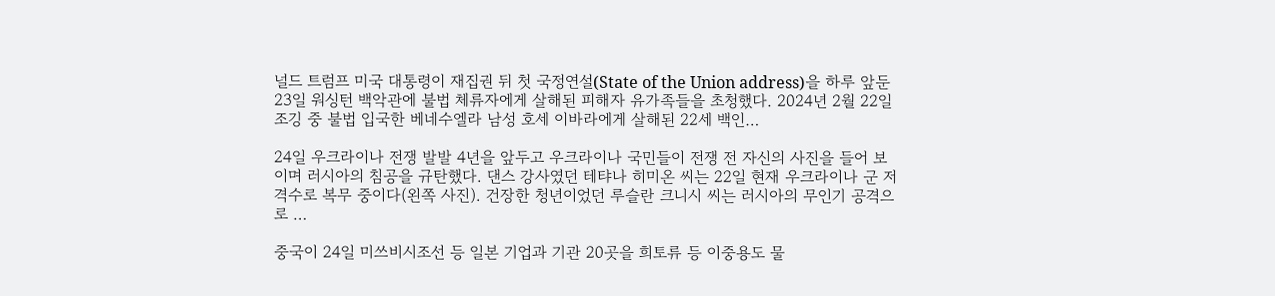널드 트럼프 미국 대통령이 재집권 뒤 첫 국정연설(State of the Union address)을 하루 앞둔 23일 워싱턴 백악관에 불법 체류자에게 살해된 피해자 유가족들을 초청했다. 2024년 2월 22일 조깅 중 불법 입국한 베네수엘라 남성 호세 이바라에게 살해된 22세 백인…

24일 우크라이나 전쟁 발발 4년을 앞두고 우크라이나 국민들이 전쟁 전 자신의 사진을 들어 보이며 러시아의 침공을 규탄했다. 댄스 강사였던 테탸나 히미온 씨는 22일 현재 우크라이나 군 저격수로 복무 중이다(왼쪽 사진). 건장한 청년이었던 루슬란 크니시 씨는 러시아의 무인기 공격으로 …

중국이 24일 미쓰비시조선 등 일본 기업과 기관 20곳을 희토류 등 이중용도 물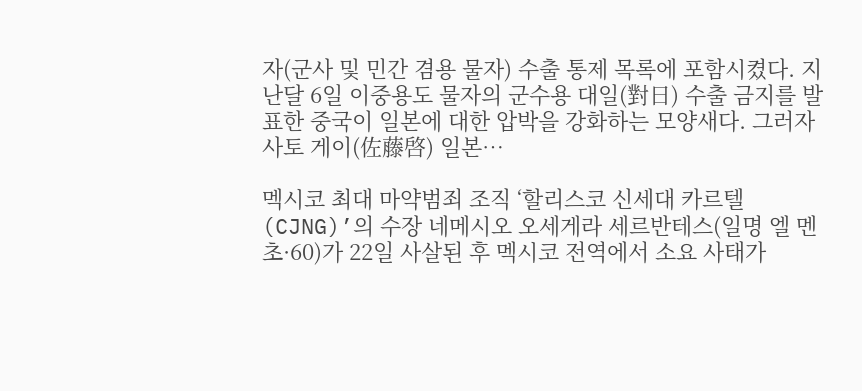자(군사 및 민간 겸용 물자) 수출 통제 목록에 포함시켰다. 지난달 6일 이중용도 물자의 군수용 대일(對日) 수출 금지를 발표한 중국이 일본에 대한 압박을 강화하는 모양새다. 그러자 사토 게이(佐藤啓) 일본…

멕시코 최대 마약범죄 조직 ‘할리스코 신세대 카르텔(CJNG)’의 수장 네메시오 오세게라 세르반테스(일명 엘 멘초·60)가 22일 사살된 후 멕시코 전역에서 소요 사태가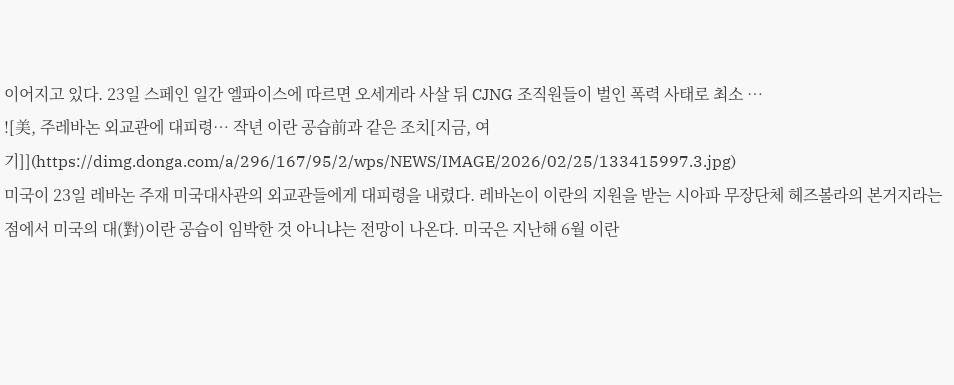이어지고 있다. 23일 스페인 일간 엘파이스에 따르면 오세게라 사살 뒤 CJNG 조직원들이 벌인 폭력 사태로 최소 …
![美, 주레바논 외교관에 대피령… 작년 이란 공습前과 같은 조치[지금, 여기]](https://dimg.donga.com/a/296/167/95/2/wps/NEWS/IMAGE/2026/02/25/133415997.3.jpg)
미국이 23일 레바논 주재 미국대사관의 외교관들에게 대피령을 내렸다. 레바논이 이란의 지원을 받는 시아파 무장단체 헤즈볼라의 본거지라는 점에서 미국의 대(對)이란 공습이 임박한 것 아니냐는 전망이 나온다. 미국은 지난해 6월 이란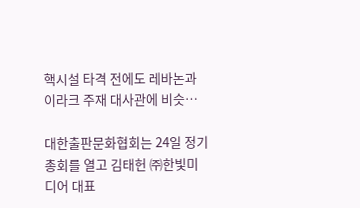핵시설 타격 전에도 레바논과 이라크 주재 대사관에 비슷…

대한출판문화협회는 24일 정기총회를 열고 김태헌 ㈜한빛미디어 대표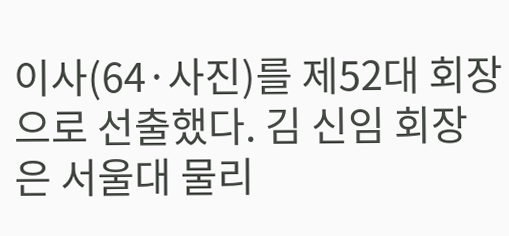이사(64·사진)를 제52대 회장으로 선출했다. 김 신임 회장은 서울대 물리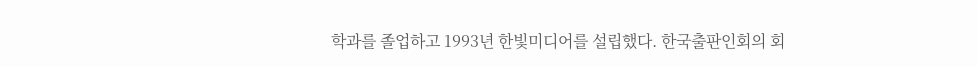학과를 졸업하고 1993년 한빛미디어를 설립했다. 한국출판인회의 회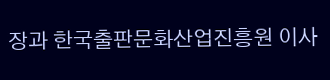장과 한국출판문화산업진흥원 이사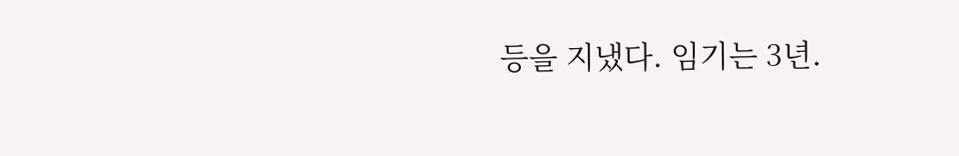등을 지냈다. 임기는 3년.